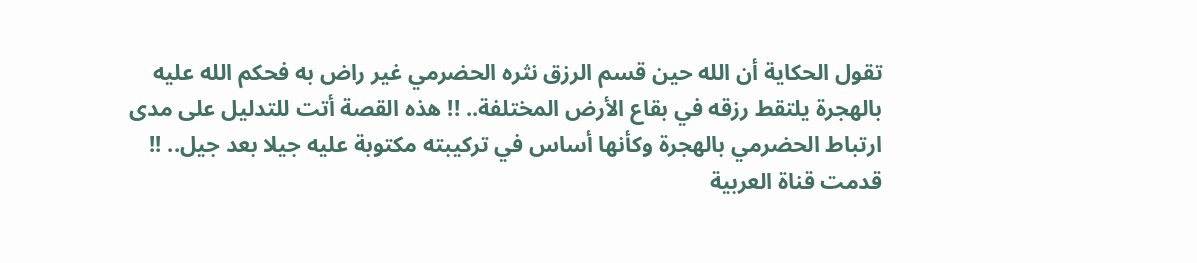تقول الحكاية أن الله حين قسم الرزق نثره الحضرمي غير راض به فحكم الله عليه بالهجرة يلتقط رزقه في بقاع الأرض المختلفة.. !! هذه القصة أتت للتدليل على مدى ارتباط الحضرمي بالهجرة وكأنها أساس في تركيبته مكتوبة عليه جيلا بعد جيل.. !!
قدمت قناة العربية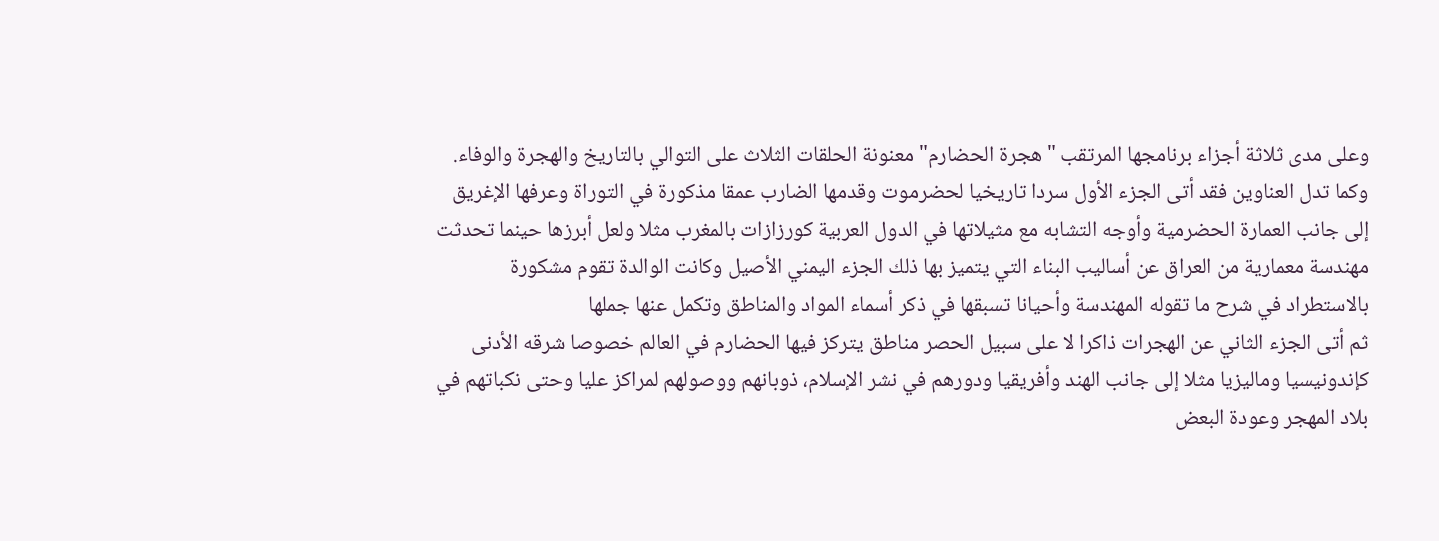وعلى مدى ثلاثة أجزاء برنامجها المرتقب "هجرة الحضارم" معنونة الحلقات الثلاث على التوالي بالتاريخ والهجرة والوفاء.
وكما تدل العناوين فقد أتى الجزء الأول سردا تاريخيا لحضرموت وقدمها الضارب عمقا مذكورة في التوراة وعرفها الإغريق إلى جانب العمارة الحضرمية وأوجه التشابه مع مثيلاتها في الدول العربية كورزازات بالمغرب مثلا ولعل أبرزها حينما تحدثت مهندسة معمارية من العراق عن أساليب البناء التي يتميز بها ذلك الجزء اليمني الأصيل وكانت الوالدة تقوم مشكورة بالاستطراد في شرح ما تقوله المهندسة وأحيانا تسبقها في ذكر أسماء المواد والمناطق وتكمل عنها جملها
ثم أتى الجزء الثاني عن الهجرات ذاكرا لا على سبيل الحصر مناطق يتركز فيها الحضارم في العالم خصوصا شرقه الأدنى كإندونيسيا وماليزيا مثلا إلى جانب الهند وأفريقيا ودورهم في نشر الإسلام، ذوبانهم ووصولهم لمراكز عليا وحتى نكباتهم في بلاد المهجر وعودة البعض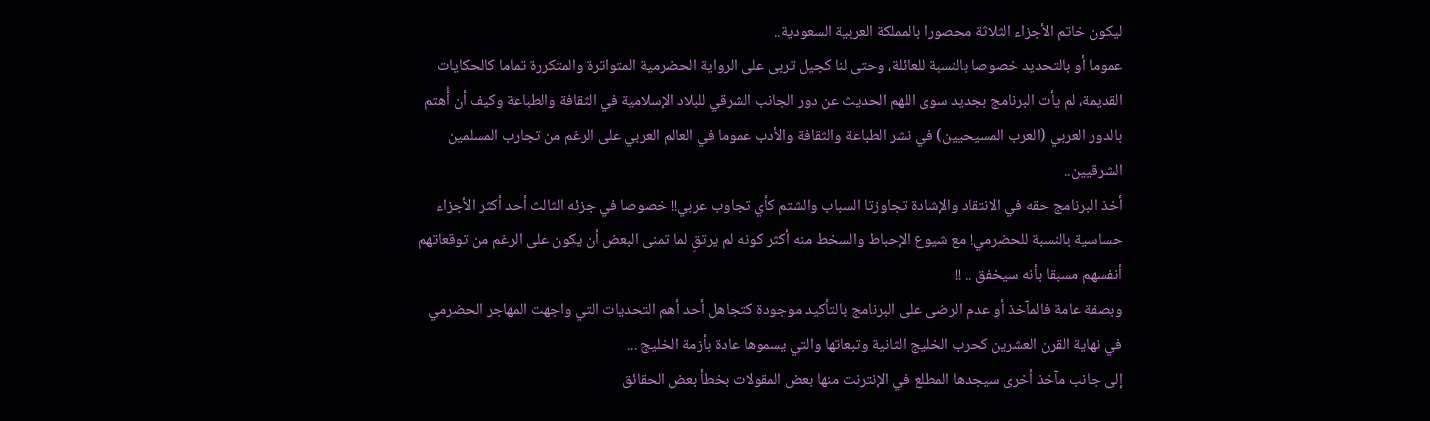ليكون خاتم الأجزاء الثلاثة محصورا بالمملكة العربية السعودية..
عموما أو بالتحديد خصوصا بالنسبة للعائلة، وحتى لنا كجيل تربى على الرواية الحضرمية المتواترة والمتكررة تماما كالحكايات القديمة، لم يأت البرنامج بجديد سوى اللهم الحديث عن دور الجانب الشرقي للبلاد الإسلامية في الثقافة والطباعة وكيف أن أُهتم بالدور العربي (العرب المسيحيين) في نشر الطباعة والثقافة والأدب عموما في العالم العربي على الرغم من تجارب المسلمين الشرقيين..
أخذ البرنامج حقه في الانتقاد والإشادة تجاوزتا السباب والشتم كأي تجاوب عربي!! خصوصا في جزئه الثالث أحد أكثر الأجزاء حساسية بالنسبة للحضرمي! مع شيوع الإحباط والسخط منه أكثر كونه لم يرتقِ لما تمنى البعض أن يكون على الرغم من توقعاتهم أنفسهم مسبقا بأنه سيخفق .. !!
وبصفة عامة فالمآخذ أو عدم الرضى على البرنامج بالتأكيد موجودة كتجاهل أحد أهم التحديات التي واجهت المهاجر الحضرمي في نهاية القرن العشرين كحرب الخليج الثانية وتبعاتها والتي يسموها عادة بأزمة الخليج ...
إلى جانب مآخذ أخرى سيجدها المطلع في الإنترنت منها بعض المقولات بخطأ بعض الحقائق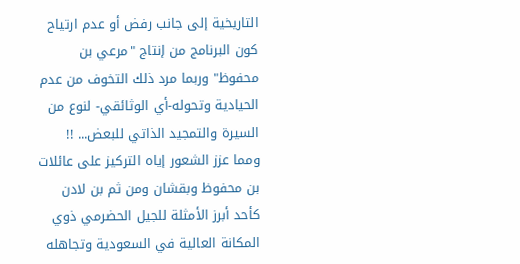التاريخية إلى جانب رفض أو عدم ارتياح كون البرنامج من إنتاج "مرعي بن محفوظ" وربما مرد ذلك التخوف من عدم الحيادية وتحوله-أي الوثائقي- لنوع من السيرة والتمجيد الذاتي للبعض... !! ومما عزز الشعور إياه التركيز على عائلات بن محفوظ وبقشان ومن ثم بن لادن كأحد أبرز الأمثلة للجيل الحضرمي ذوي المكانة العالية في السعودية وتجاهله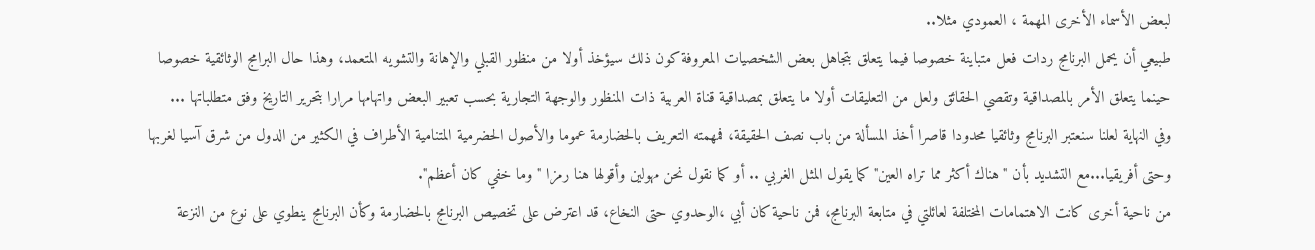لبعض الأسماء الأخرى المهمة ، العمودي مثلا..
طبيعي أن يحمل البرنامج ردات فعل متباينة خصوصا فيما يتعلق بتجاهل بعض الشخصيات المعروفة كون ذلك سيؤخذ أولا من منظور القبلي والإهانة والتشويه المتعمد، وهذا حال البرامج الوثائقية خصوصا حينما يتعلق الأمر بالمصداقية وتقصي الحقائق ولعل من التعليقات أولا ما يتعلق بمصداقية قناة العربية ذات المنظور والوجهة التجارية بحسب تعبير البعض واتهامها مرارا بتحرير التاريخ وفق متطلباتها ...
وفي النهاية لعلنا سنعتبر البرنامج وثائقيا محدودا قاصرا أخذ المسألة من باب نصف الحقيقة، فمهمته التعريف بالحضارمة عموما والأصول الحضرمية المتنامية الأطراف في الكثير من الدول من شرق آسيا لغربها وحتى أفريقيا...مع التشديد بأن "هناك أكثر مما تراه العين" كما يقول المثل الغربي .. أو كما نقول نحن مهولين وأقولها هنا رمزا " وما خفي كان أعظم".
من ناحية أخرى كانت الاهتمامات المختلفة لعائلتي في متابعة البرنامج، فمن ناحية كان أبي ،الوحدوي حتى النخاع، قد اعترض على تخصيص البرنامج بالحضارمة وكأن البرنامج ينطوي على نوع من النزعة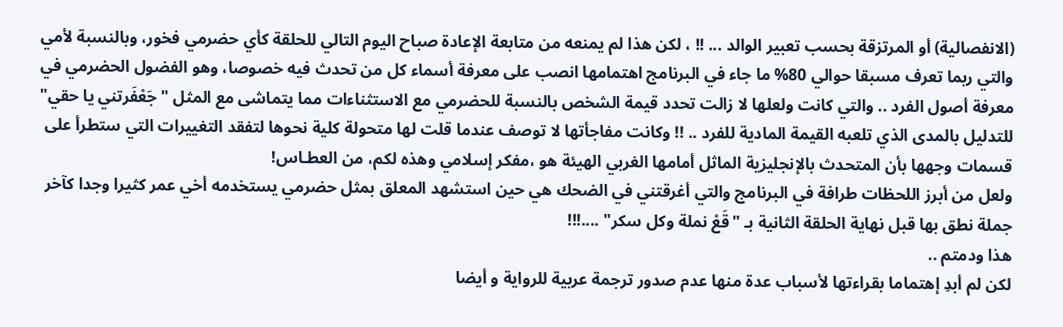(الانفصالية) أو المرتزقة بحسب تعبير الوالد ... !! ، لكن هذا لم يمنعه من متابعة الإعادة صباح اليوم التالي للحلقة كأي حضرمي فخور، وبالنسبة لأمي والتي ربما تعرف مسبقا حوالي 80% ما جاء في البرنامج اهتمامها انصب على معرفة أسماء كل من تحدث فيه خصوصا، وهو الفضول الحضرمي في معرفة أصول الفرد .. والتي كانت ولعلها لا زالت تحدد قيمة الشخص بالنسبة للحضرمي مع الاستثناءات مما يتماشى مع المثل "جَعْفَرتني يا حقي" للتدليل بالمدى الذي تلعبه القيمة المادية للفرد .. !! وكانت مفاجأتها لا توصف عندما قلت لها متحولة كلية نحوها لتفقد التغييرات التي ستطرأ على قسمات وجهها بأن المتحدث بالإنجليزية الماثل أمامها الغربي الهيئة هو ،مفكر إسلامي وهذه لكم، من العطـاس!
ولعل من أبرز اللحظات طرافة في البرنامج والتي أغرقتني في الضحك هي حين استشهد المعلق بمثل حضرمي يستخدمه أخي عمر كثيرا وجدا كآخر جملة نطق بها قبل نهاية الحلقة الثانية بـ "قَعْ نملة وكل سكر" ....!!!
هذا ودمتم ..
لكن لم أبدِ إهتماما بقراءتها لأسباب عدة منها عدم صدور ترجمة عربية للرواية و أيضا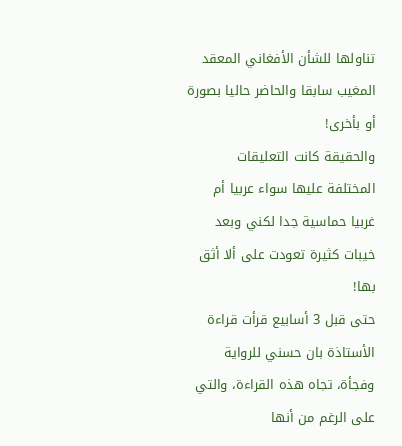تناولها للشأن الأفغاني المعقد المغيب سابقا والحاضر حاليا بصورة أو بأخرى!
والحقيقة كانت التعليقات المختلفة عليها سواء عربيا أم غربيا حماسية جدا لكني وبعد خيبات كثيرة تعودت على ألا أثق بها!
حتى قبل 3 أسابيع قرأت قراءة الأستاذة بان حسني للرواية وفجأة، تجاه هذه القراءة، والتي على الرغم من أنها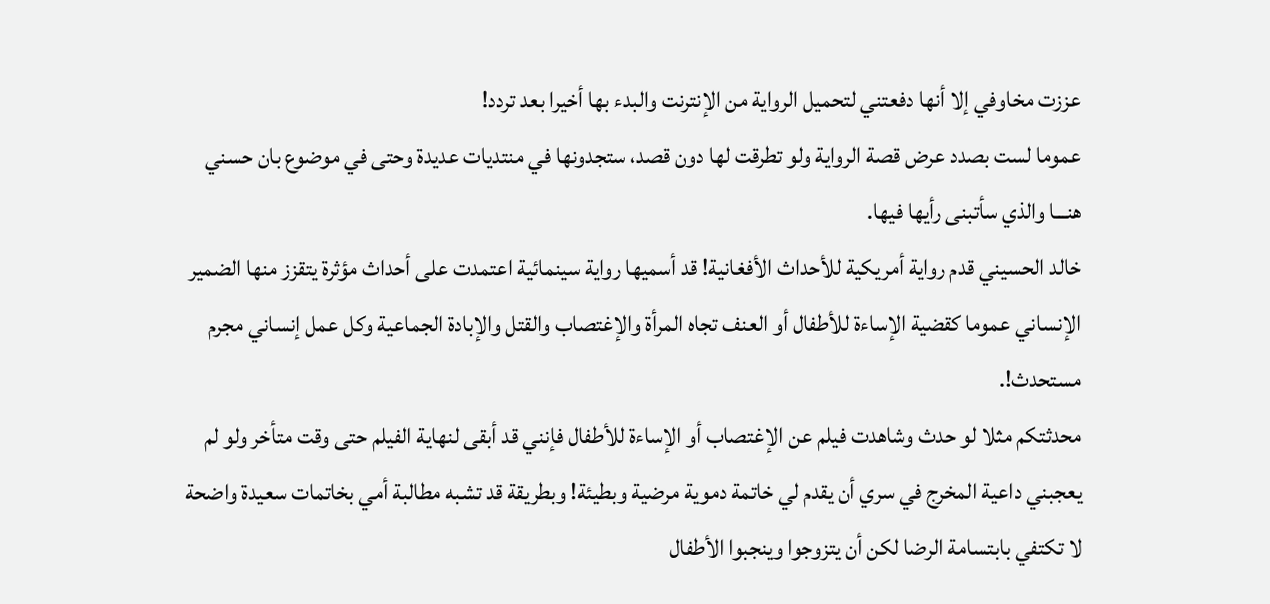عززت مخاوفي إلا أنها دفعتني لتحميل الرواية من الإنترنت والبدء بها أخيرا بعد تردد!
عموما لست بصدد عرض قصة الرواية ولو تطرقت لها دون قصد، ستجدونها في منتديات عديدة وحتى في موضوع بان حسني هنـــا والذي سأتبنى رأيها فيها.
خالد الحسيني قدم رواية أمريكية للأحداث الأفغانية! قد أسميها رواية سينمائية اعتمدت على أحداث مؤثرة يتقزز منها الضمير الإنساني عموما كقضية الإساءة للأطفال أو العنف تجاه المرأة والإغتصاب والقتل والإبادة الجماعية وكل عمل إنساني مجرم مستحدث!.
محدثتكم مثلا لو حدث وشاهدت فيلم عن الإغتصاب أو الإساءة للأطفال فإنني قد أبقى لنهاية الفيلم حتى وقت متأخر ولو لم يعجبني داعية المخرج في سري أن يقدم لي خاتمة دموية مرضية وبطيئة! وبطريقة قد تشبه مطالبة أمي بخاتمات سعيدة واضحة لا تكتفي بابتسامة الرضا لكن أن يتزوجوا وينجبوا الأطفال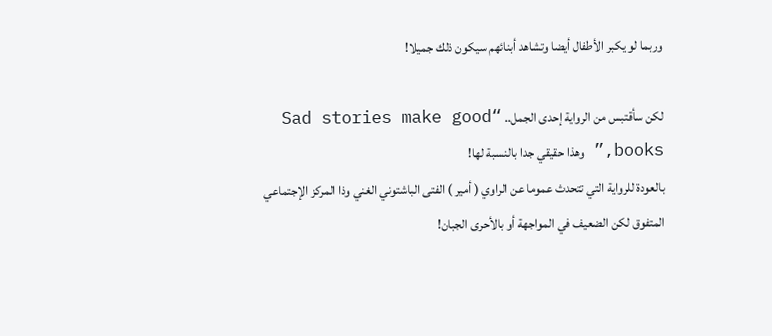وربما لو يكبر الأطفال أيضا وتشاهد أبنائهم سيكون ذلك جميلا!

لكن سأقتبس من الرواية إحدى الجمل.. “Sad stories make good books,” وهذا حقيقي جدا بالنسبة لها!
بالعودة للرواية التي تتحدث عموما عن الراوي ( أمير ) الفتى الباشتوني الغني وذا المركز الإجتماعي المتفوق لكن الضعيف في المواجهة أو بالأحرى الجبان!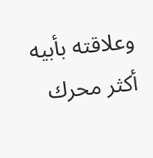وعلاقته بأبيه أكثر محرك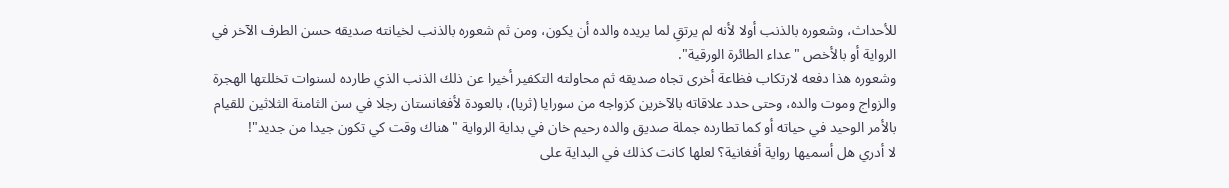للأحداث، وشعوره بالذنب أولا لأنه لم يرتقِ لما يريده والده أن يكون، ومن ثم شعوره بالذنب لخيانته صديقه حسن الطرف الآخر في الرواية أو بالأخص "عداء الطائرة الورقية".
وشعوره هذا دفعه لارتكاب فظاعة أخرى تجاه صديقه ثم محاولته التكفير أخيرا عن ذلك الذنب الذي طارده لسنوات تخللتها الهجرة والزواج وموت والده، وحتى حدد علاقاته بالآخرين كزواجه من سورايا (ثريا)، بالعودة لأفغانستان رجلا في سن الثامنة الثلاثين للقيام بالأمر الوحيد في حياته أو كما تطارده جملة صديق والده رحيم خان في بداية الرواية "هناك وقت كي تكون جيدا من جديد"!
لا أدري هل أسميها رواية أفغانية؟ لعلها كانت كذلك في البداية على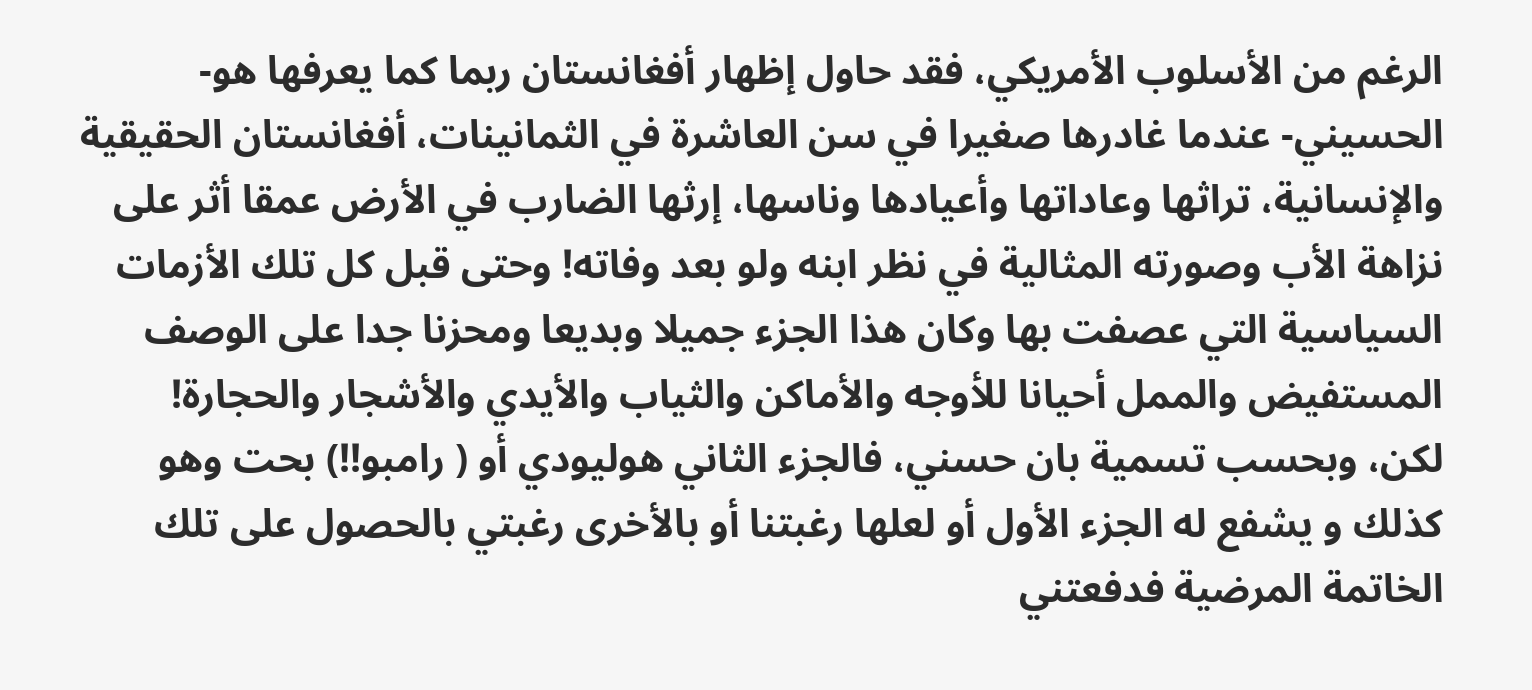الرغم من الأسلوب الأمريكي، فقد حاول إظهار أفغانستان ربما كما يعرفها هو-الحسيني- عندما غادرها صغيرا في سن العاشرة في الثمانينات، أفغانستان الحقيقية والإنسانية، تراثها وعاداتها وأعيادها وناسها، إرثها الضارب في الأرض عمقا أثر على نزاهة الأب وصورته المثالية في نظر ابنه ولو بعد وفاته! وحتى قبل كل تلك الأزمات السياسية التي عصفت بها وكان هذا الجزء جميلا وبديعا ومحزنا جدا على الوصف المستفيض والممل أحيانا للأوجه والأماكن والثياب والأيدي والأشجار والحجارة!
لكن، وبحسب تسمية بان حسني، فالجزء الثاني هوليودي أو ( رامبو!!) بحت وهو كذلك و يشفع له الجزء الأول أو لعلها رغبتنا أو بالأخرى رغبتي بالحصول على تلك الخاتمة المرضية فدفعتني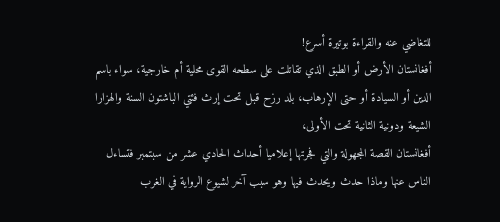للتغاضي عنه والقراءة بوتيرة أسرع!
أفغانستان الأرض أو الطبق الذي تقاتلت على سطحه القوى محلية أم خارجية، سواء باسم الدين أو السيادة أو حتى الإرهاب، بلد رزح قبل تحت إرث فئتي الباشتون السنة والهزارا الشيعة ودونية الثانية تحت الأولى،
أفغانستان القصة المجهولة والتي فجرتها إعلاميا أحداث الحادي عشر من سبتمبر فتساءل الناس عنها وماذا حدث ويحدث فيها وهو سبب آخر لشيوع الرواية في الغرب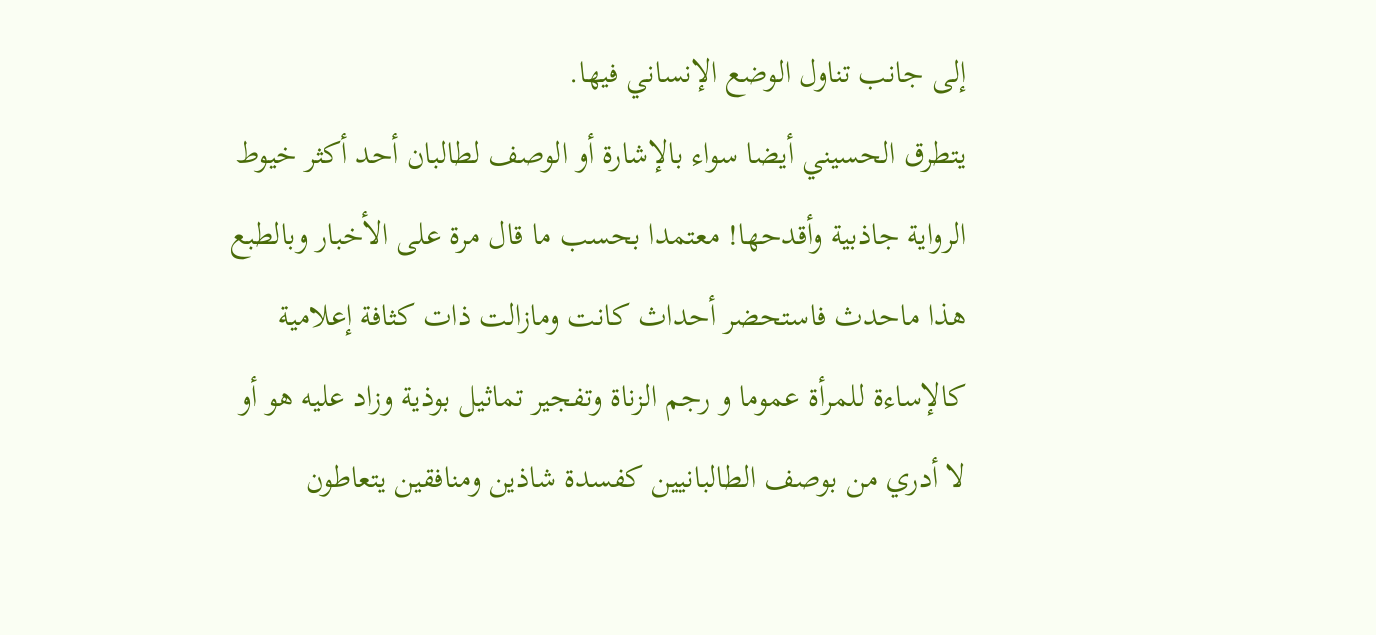إلى جانب تناول الوضع الإنساني فيها.
يتطرق الحسيني أيضا سواء بالإشارة أو الوصف لطالبان أحد أكثر خيوط الرواية جاذبية وأقدحها! معتمدا بحسب ما قال مرة على الأخبار وبالطبع هذا ماحدث فاستحضر أحداث كانت ومازالت ذات كثافة إعلامية كالإساءة للمرأة عموما و رجم الزناة وتفجير تماثيل بوذية وزاد عليه هو أو لا أدري من بوصف الطالبانيين كفسدة شاذين ومنافقين يتعاطون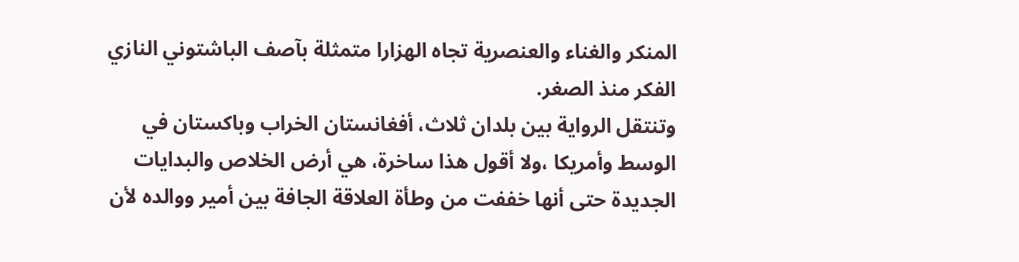المنكر والغناء والعنصرية تجاه الهزارا متمثلة بآصف الباشتوني النازي الفكر منذ الصغر.
وتنتقل الرواية بين بلدان ثلاث، أفغانستان الخراب وباكستان في الوسط وأمريكا ،ولا أقول هذا ساخرة، هي أرض الخلاص والبدايات الجديدة حتى أنها خففت من وطأة العلاقة الجافة بين أمير ووالده لأن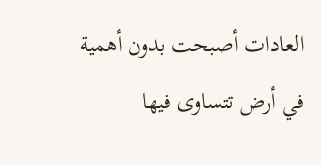العادات أصبحت بدون أهمية في أرض تتساوى فيها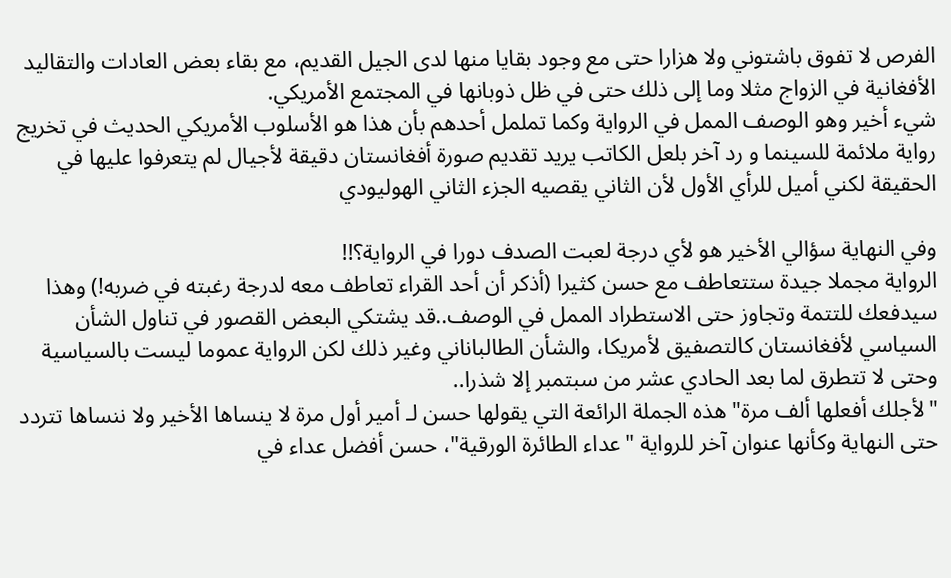الفرص لا تفوق باشتوني ولا هزارا حتى مع وجود بقايا منها لدى الجيل القديم، مع بقاء بعض العادات والتقاليد الأفغانية في الزواج مثلا وما إلى ذلك حتى في ظل ذوبانها في المجتمع الأمريكي.
شيء أخير وهو الوصف الممل في الرواية وكما تململ أحدهم بأن هذا هو الأسلوب الأمريكي الحديث في تخريج رواية ملائمة للسينما و رد آخر بلعل الكاتب يريد تقديم صورة أفغانستان دقيقة لأجيال لم يتعرفوا عليها في الحقيقة لكني أميل للرأي الأول لأن الثاني يقصيه الجزء الثاني الهوليودي

وفي النهاية سؤالي الأخير هو لأي درجة لعبت الصدف دورا في الرواية؟!!
الرواية مجملا جيدة ستتعاطف مع حسن كثيرا (أذكر أن أحد القراء تعاطف معه لدرجة رغبته في ضربه!) وهذا سيدفعك للتتمة وتجاوز حتى الاستطراد الممل في الوصف..قد يشتكي البعض القصور في تناول الشأن السياسي لأفغانستان كالتصفيق لأمريكا، والشأن الطالباناني وغير ذلك لكن الرواية عموما ليست بالسياسية وحتى لا تتطرق لما بعد الحادي عشر من سبتمبر إلا شذرا..
"لأجلك أفعلها ألف مرة" هذه الجملة الرائعة التي يقولها حسن لـ أمير أول مرة لا ينساها الأخير ولا ننساها تتردد حتى النهاية وكأنها عنوان آخر للرواية "عداء الطائرة الورقية"، حسن أفضل عداء في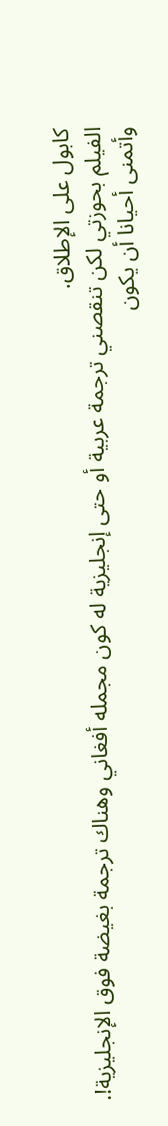كابول على الإطلاق.
الفيلم بحوزتي لكن تنقصني ترجمة عربية أو حتى إنجليزية له كون مجمله أفغاني وهناك ترجمة بغيضة فوق الإنجليزية!.
وأتمنى أحيانا أن يكون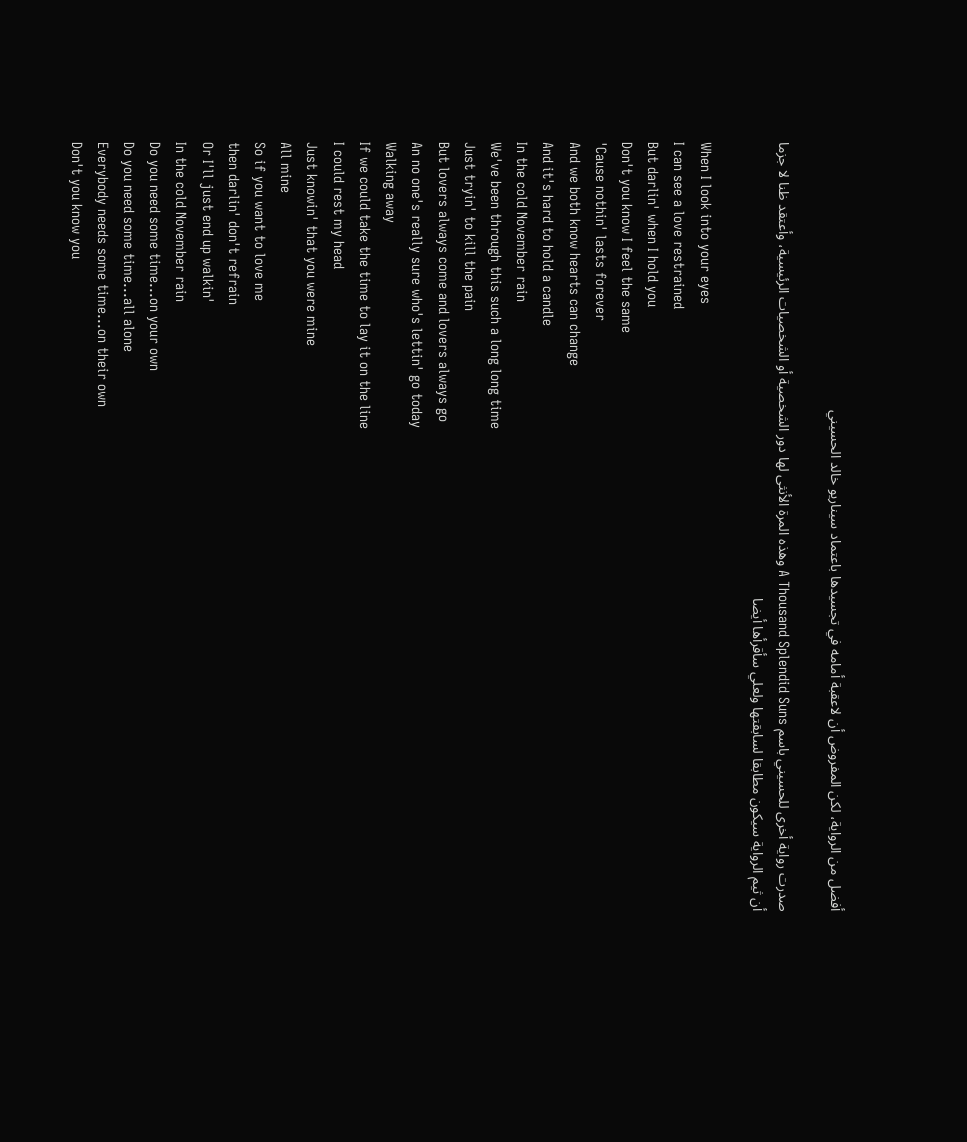أفضل من الرواية، لكن المفروض أن لاعقبة أمامه في تجسيدها باعتماد سيناريو خالد الحسيني

صدرت رواية أخرى للحسيني باسم A Thousand Splendid Suns وهذه المرة الأنثى لها دور الشخصية أو الشخصيات الرئيسية، وأعتقد ظنا لا جزما أن ثيم الرواية سيكون مطابقا لسابقتها ولعلي سأقرأها أيضا

When I look into your eyes
I can see a love restrained
But darlin' when I hold you
Don't you know I feel the same
'Cause nothin' lasts forever
And we both know hearts can change
And it's hard to hold a candle
In the cold November rain
We've been through this such a long long time
Just tryin' to kill the pain
But lovers always come and lovers always go
An no one's really sure who's lettin' go today
Walking away
If we could take the time to lay it on the line
I could rest my head
Just knowin' that you were mine
All mine
So if you want to love me
then darlin' don't refrain
Or I'll just end up walkin'
In the cold November rain
Do you need some time...on your own
Do you need some time...all alone
Everybody needs some time...on their own
Don't you know you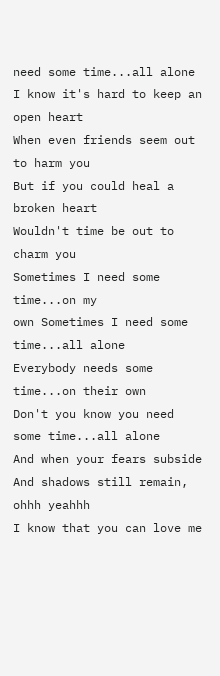need some time...all alone
I know it's hard to keep an open heart
When even friends seem out to harm you
But if you could heal a broken heart
Wouldn't time be out to charm you
Sometimes I need some time...on my
own Sometimes I need some time...all alone
Everybody needs some time...on their own
Don't you know you need some time...all alone
And when your fears subside
And shadows still remain, ohhh yeahhh
I know that you can love me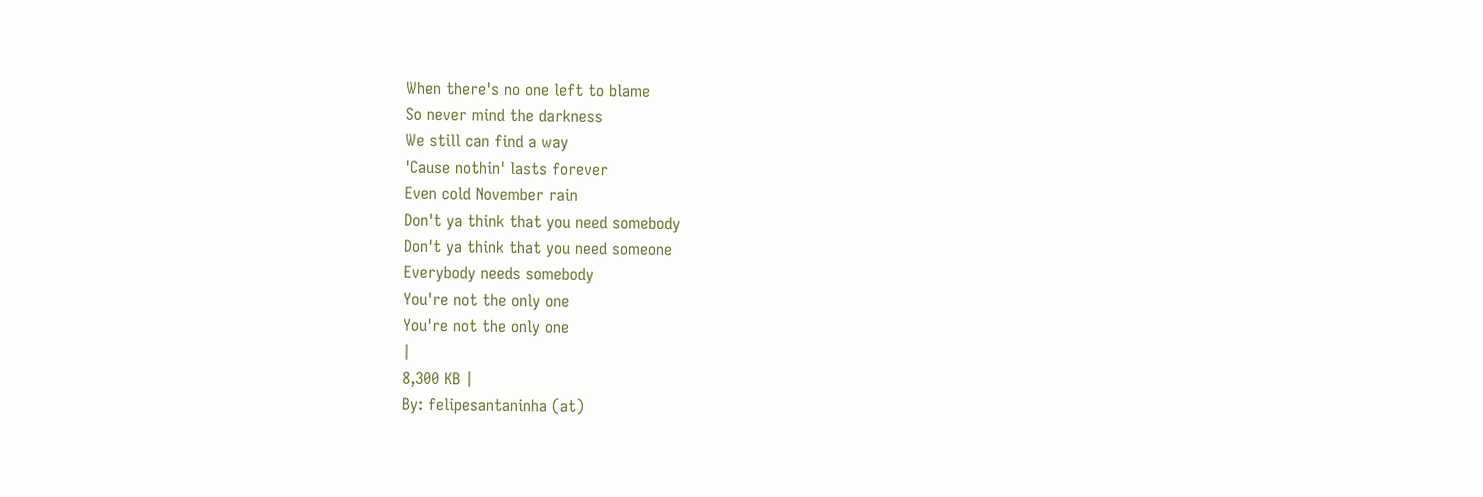When there's no one left to blame
So never mind the darkness
We still can find a way
'Cause nothin' lasts forever
Even cold November rain
Don't ya think that you need somebody
Don't ya think that you need someone
Everybody needs somebody
You're not the only one
You're not the only one
|
8,300 KB |
By: felipesantaninha (at)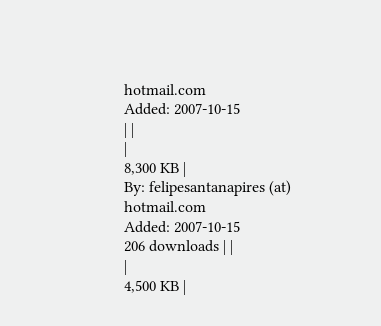hotmail.com
Added: 2007-10-15
| |
|
8,300 KB |
By: felipesantanapires (at) hotmail.com
Added: 2007-10-15
206 downloads | |
|
4,500 KB |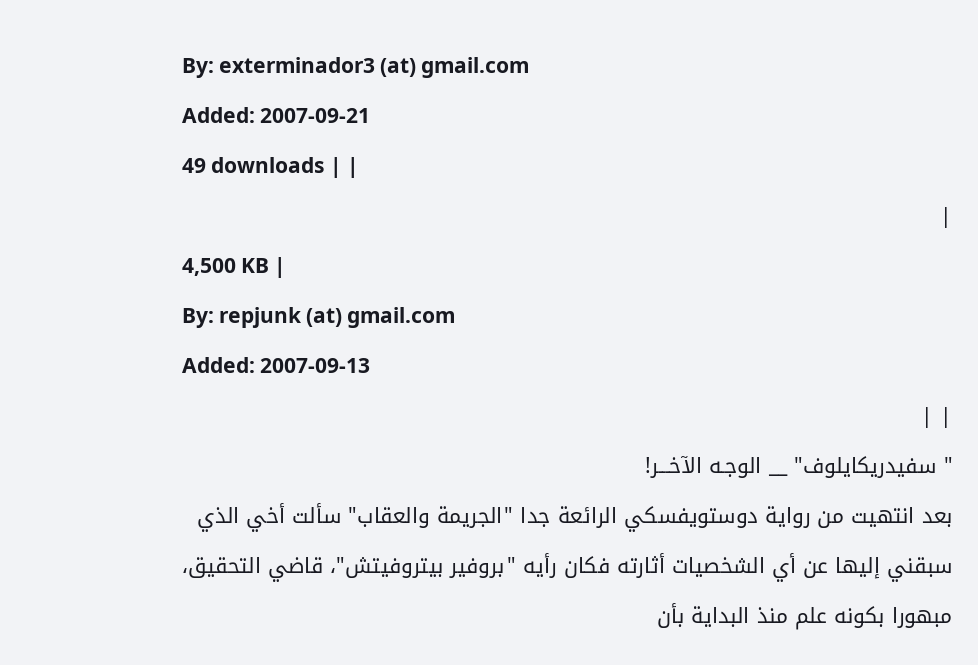By: exterminador3 (at) gmail.com
Added: 2007-09-21
49 downloads | |
|
4,500 KB |
By: repjunk (at) gmail.com
Added: 2007-09-13
| |
" سفيدريكايلوف" __ الوجـه الآخـــر!
بعد انتهيت من رواية دوستويفسكي الرائعة جدا "الجريمة والعقاب" سألت أخي الذي سبقني إليها عن أي الشخصيات أثارته فكان رأيه "بروفير بيتروفيتش"، قاضي التحقيق، مبهورا بكونه علم منذ البداية بأن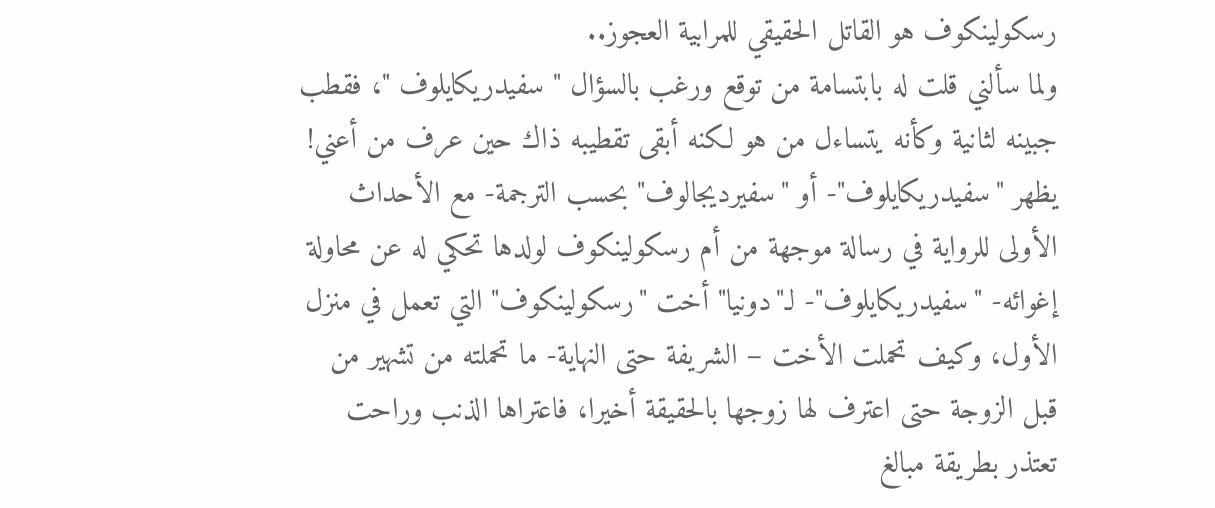رسكولينكوف هو القاتل الحقيقي للمرابية العجوز..
ولما سألني قلت له بابتسامة من توقع ورغب بالسؤال " سفيدريكايلوف "، فقطب جبينه لثانية وكأنه يتساءل من هو لكنه أبقى تقطيبه ذاك حين عرف من أعني!
يظهر "سفيدريكايلوف"- أو "سفيرديجالوف" بحسب الترجمة- مع الأحداث الأولى للرواية في رسالة موجهة من أم رسكولينكوف لولدها تحكي له عن محاولة إغوائه- "سفيدريكايلوف"- لـ"دونيا" أخت "رسكولينكوف" التي تعمل في منزل الأول، وكيف تحملت الأخت – الشريفة حتى النهاية- ما تحملته من تشهير من قبل الزوجة حتى اعترف لها زوجها بالحقيقة أخيرا، فاعتراها الذنب وراحت تعتذر بطريقة مبالغ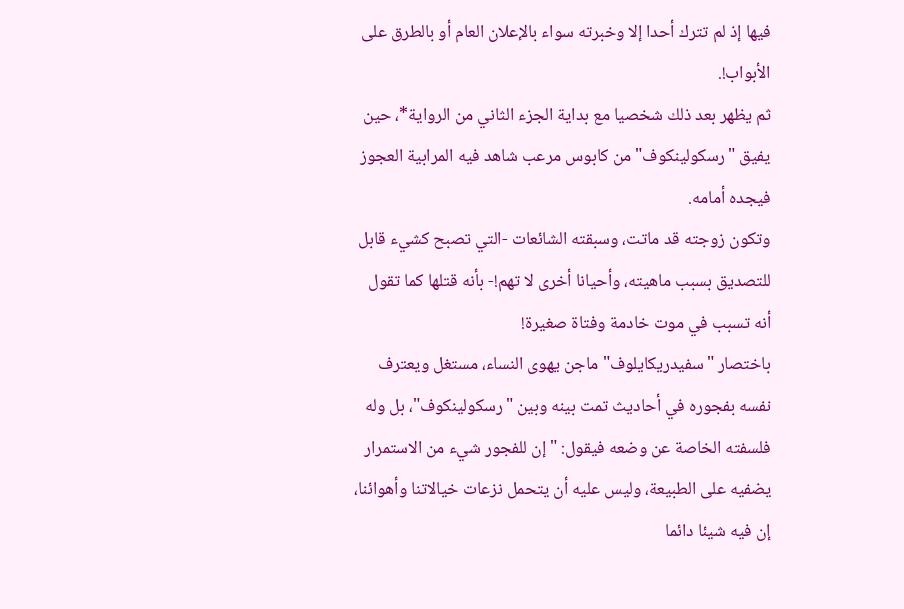فيها إذ لم تترك أحدا إلا وخبرته سواء بالإعلان العام أو بالطرق على الأبواب!.
ثم يظهر بعد ذلك شخصيا مع بداية الجزء الثاني من الرواية*، حين يفيق "رسكولينكوف" من كابوس مرعب شاهد فيه المرابية العجوز فيجده أمامه.
وتكون زوجته قد ماتت، وسبقته الشائعات -التي تصبح كشيء قابل للتصديق بسبب ماهيته، وأحيانا أخرى لا تهم!- بأنه قتلها كما تقول أنه تسبب في موت خادمة وفتاة صغيرة!
باختصار "سفيدريكايلوف" ماجن يهوى النساء، مستغل ويعترف نفسه بفجوره في أحاديث تمت بينه وبين "رسكولينكوف"، بل وله فلسفته الخاصة عن وضعه فيقول: "إن للفجور شيء من الاستمرار يضفيه على الطبيعة، وليس عليه أن يتحمل نزعات خيالاتنا وأهوائنا، إن فيه شيئا دائما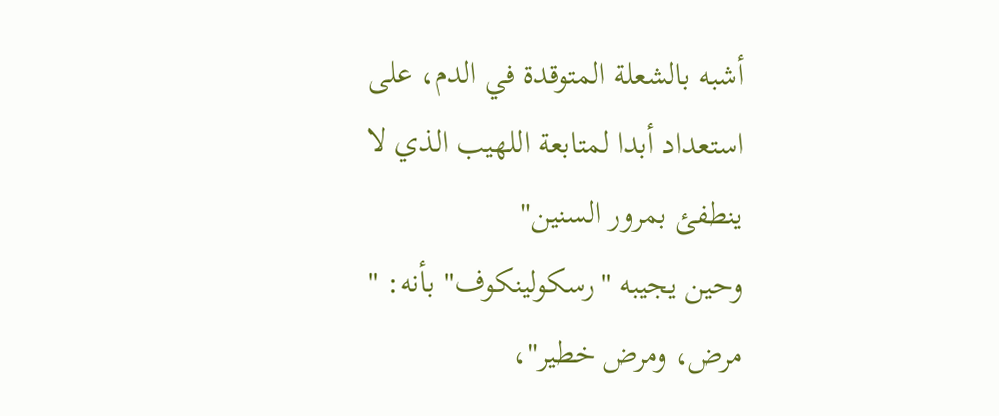أشبه بالشعلة المتوقدة في الدم، على استعداد أبدا لمتابعة اللهيب الذي لا ينطفئ بمرور السنين"
وحين يجيبه "رسكولينكوف" بأنه: " مرض، ومرض خطير"،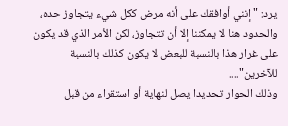يرد: " إنني أوافقك على أنه مرض ككل شيء يتجاوز حده، والحدود هنا لا يمكننا إلا أن تتجاوز، لكن الأمر الذي قد يكون على غرار هذا بالنسبة للبعض لا يكون كذلك بالنسبة للآخرين"....
وذلك الحوار تحديدا يصل لنهاية أو استقراء من قبل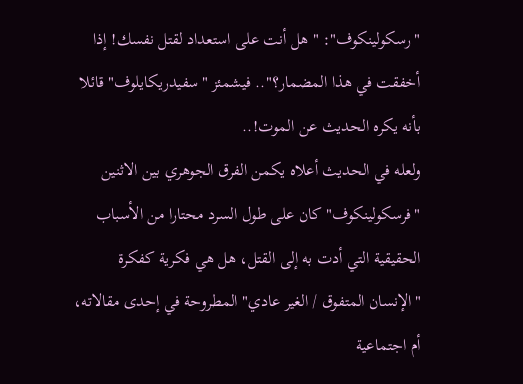"رسكولينكوف": " هل أنت على استعداد لقتل نفسك! إذا أخفقت في هذا المضمار؟".. فيشمئز "سفيدريكايلوف" قائلا بأنه يكره الحديث عن الموت!..
ولعله في الحديث أعلاه يكمن الفرق الجوهري بين الاثنين "فرسكولينكوف" كان على طول السرد محتارا من الأسباب الحقيقية التي أدت به إلى القتل، هل هي فكرية كفكرة "الإنسان المتفوق / الغير عادي" المطروحة في إحدى مقالاته، أم اجتماعية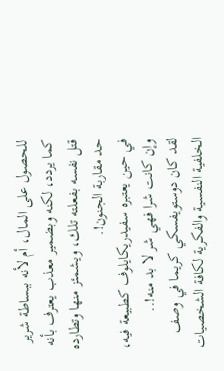للحصول على المال، أم لأنه ببساطة شرير كما يردد، لكنه وبضمير معذب يعترف بأنه قتل نفسه بفعلته تلك، ويشمئز منها وتطارده حد مقاربة الجنون!.
في حين يعتبره سفيدريكايلوف كطبيعة فيه، وإن كانت شرا فهي شر لا بد منه!..
لقد كان دوستويفسكي كريما في وصف الخلفية النفسية والفكرية لكافة الشخصيات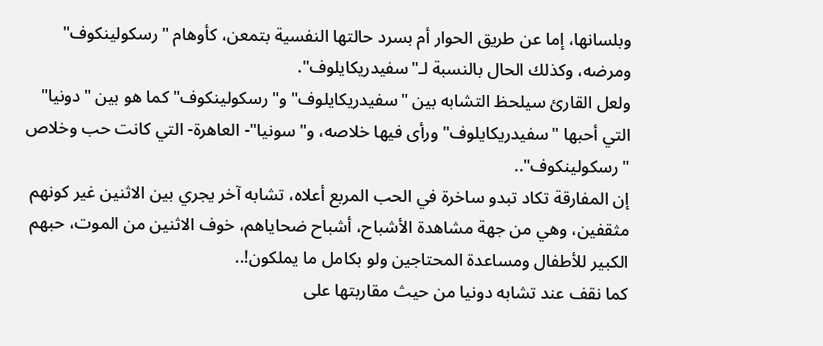وبلسانها، إما عن طريق الحوار أم بسرد حالتها النفسية بتمعن، كأوهام "رسكولينكوف" ومرضه، وكذلك الحال بالنسبة لـ"سفيدريكايلوف".
ولعل القارئ سيلحظ التشابه بين "سفيدريكايلوف" و"رسكولينكوف" كما هو بين "دونيا" التي أحبها "سفيدريكايلوف" ورأى فيها خلاصه، و"سونيا"- العاهرة- التي كانت حب وخلاص "رسكولينكوف"..
إن المفارقة تكاد تبدو ساخرة في الحب المربع أعلاه، تشابه آخر يجري بين الاثنين غير كونهم مثقفين، وهي من جهة مشاهدة الأشباح، أشباح ضحاياهم، خوف الاثنين من الموت، حبهم الكبير للأطفال ومساعدة المحتاجين ولو بكامل ما يملكون!..
كما نقف عند تشابه دونيا من حيث مقاربتها على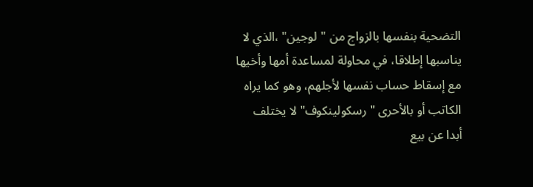التضحية بنفسها بالزواج من "لوجين" ،الذي لا يناسبها إطلاقا، في محاولة لمساعدة أمها وأخيها مع إسقاط حساب نفسها لأجلهم، وهو كما يراه الكاتب أو بالأحرى "رسكولينكوف" لا يختلف أبدا عن بيع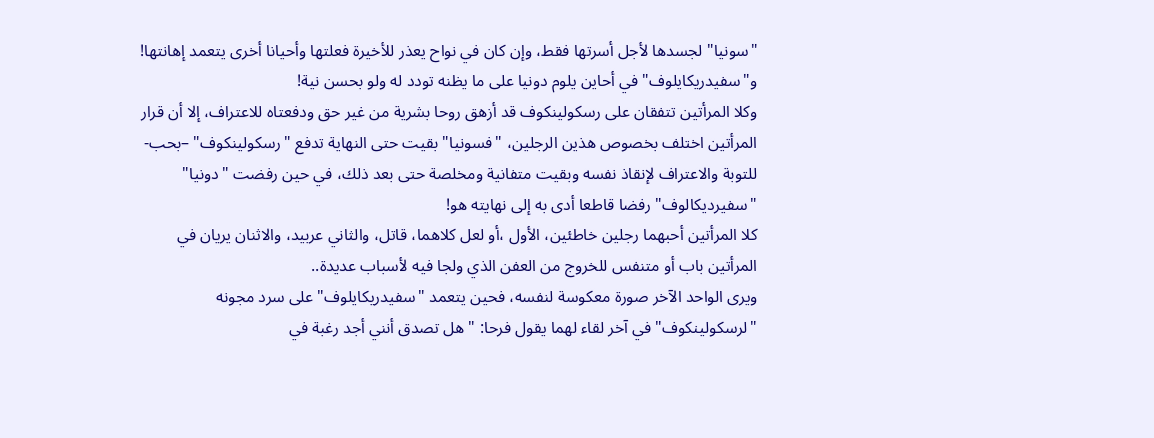"سونيا" لجسدها لأجل أسرتها فقط، وإن كان في نواح يعذر للأخيرة فعلتها وأحيانا أخرى يتعمد إهانتها!
و"سفيدريكايلوف" في أحاين يلوم دونيا على ما يظنه تودد له ولو بحسن نية!
وكلا المرأتين تتفقان على رسكولينكوف قد أزهق روحا بشرية من غير حق ودفعتاه للاعتراف، إلا أن قرار المرأتين اختلف بخصوص هذين الرجلين، "فسونيا" بقيت حتى النهاية تدفع "رسكولينكوف" –بحب- للتوبة والاعتراف لإنقاذ نفسه وبقيت متفانية ومخلصة حتى بعد ذلك، في حين رفضت "دونيا" "سفيرديكالوف" رفضا قاطعا أدى به إلى نهايته هو!
كلا المرأتين أحبهما رجلين خاطئين، الأول ،أو لعل كلاهما، قاتل، والثاني عربيد، والاثنان يريان في المرأتين باب أو متنفس للخروج من العفن الذي ولجا فيه لأسباب عديدة..
ويرى الواحد الآخر صورة معكوسة لنفسه، فحين يتعمد "سفيدريكايلوف" على سرد مجونه "لرسكولينكوف" في آخر لقاء لهما يقول فرحا: " هل تصدق أنني أجد رغبة في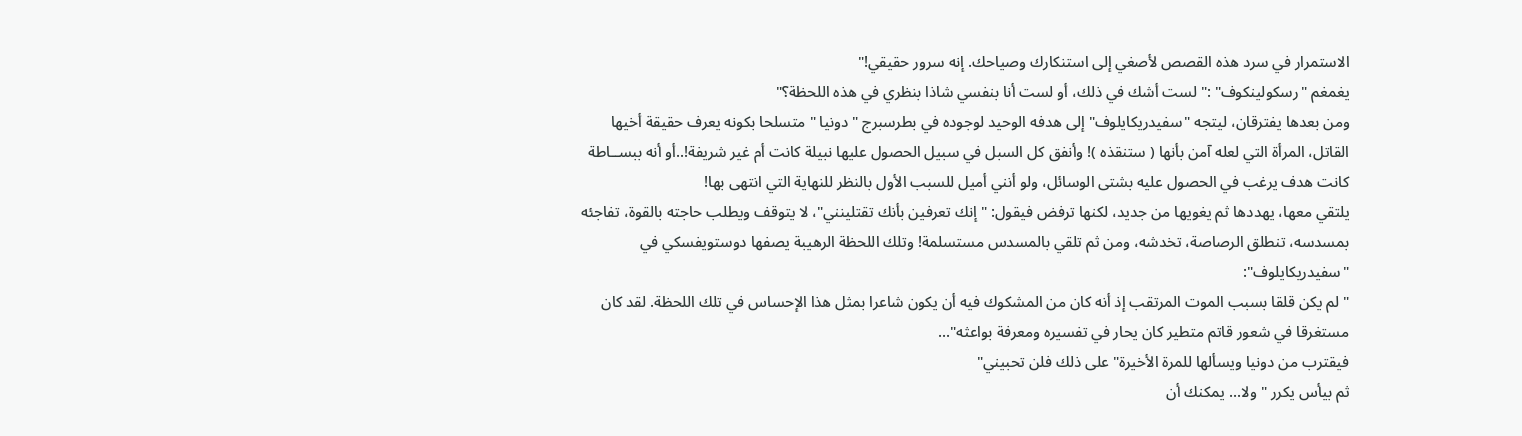الاستمرار في سرد هذه القصص لأصغي إلى استنكارك وصياحك. إنه سرور حقيقي!"
يغمغم "رسكولينكوف" :" لست أشك في ذلك، أو لست أنا بنفسي شاذا بنظري في هذه اللحظة؟"
ومن بعدها يفترقان، ليتجه "سفيدريكايلوف" إلى هدفه الوحيد لوجوده في بطرسبرج " دونيا " متسلحا بكونه يعرف حقيقة أخيها القاتل، المرأة التي لعله آمن بأنها ( ستنقذه )! وأنفق كل السبل في سبيل الحصول عليها نبيلة كانت أم غير شريفة!..أو أنه ببســاطة كانت هدف يرغب في الحصول عليه بشتى الوسائل، ولو أنني أميل للسبب الأول بالنظر للنهاية التي انتهى بها!
يلتقي معها، يهددها ثم يغويها من جديد، لكنها ترفض فيقول: " إنك تعرفين بأنك تقتلينني"، لا يتوقف ويطلب حاجته بالقوة، تفاجئه بمسدسه، تنطلق الرصاصة، تخدشه، ومن ثم تلقي بالمسدس مستسلمة! وتلك اللحظة الرهيبة يصفها دوستويفسكي في "سفيدريكايلوف":
" لم يكن قلقا بسبب الموت المرتقب إذ أنه كان من المشكوك فيه أن يكون شاعرا بمثل هذا الإحساس في تلك اللحظة. لقد كان مستغرقا في شعور قاتم متطير كان يحار في تفسيره ومعرفة بواعثه"...
فيقترب من دونيا ويسألها للمرة الأخيرة" على ذلك فلن تحبيني"
ثم بيأس يكرر " ولا... يمكنك أن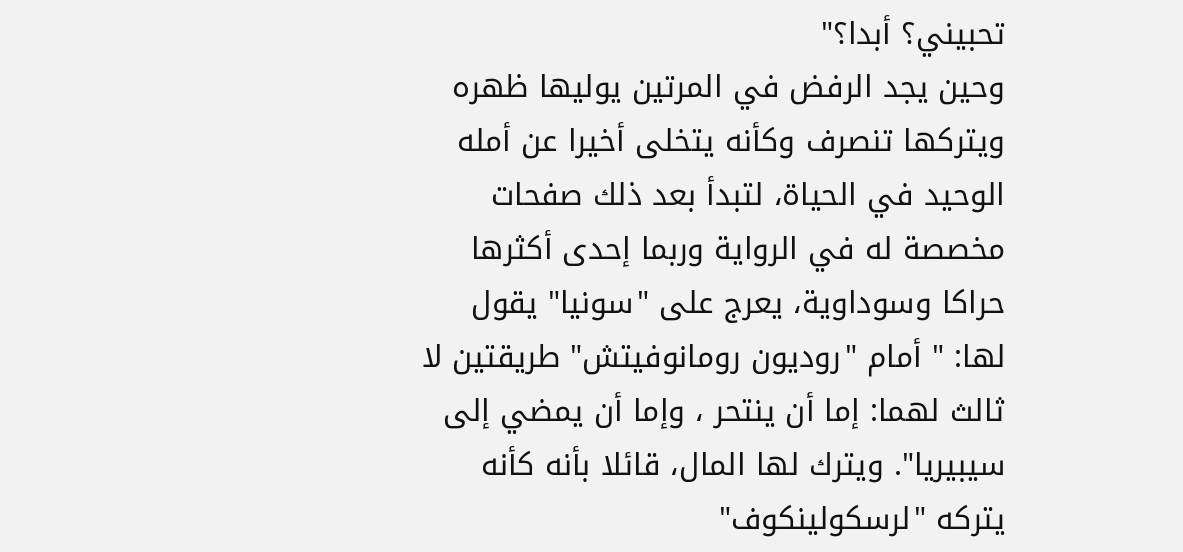تحبيني؟ أبدا؟"
وحين يجد الرفض في المرتين يوليها ظهره ويتركها تنصرف وكأنه يتخلى أخيرا عن أمله الوحيد في الحياة، لتبدأ بعد ذلك صفحات مخصصة له في الرواية وربما إحدى أكثرها حراكا وسوداوية، يعرج على "سونيا" يقول لها: " أمام "روديون رومانوفيتش" طريقتين لا ثالث لهما: إما أن ينتحر ، وإما أن يمضي إلى سيبيريا". ويترك لها المال، قائلا بأنه كأنه يتركه "لرسكولينكوف"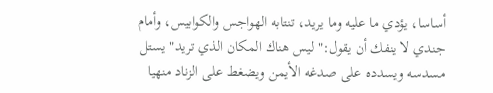أساسا، يؤدي ما عليه وما يريد، تنتابه الهواجس والكوابيس، وأمام جندي لا ينفك أن يقول:" ليس هناك المكان الذي تريد" يستل مسدسه ويسدده على صدغه الأيمن ويضغط على الزناد منهيا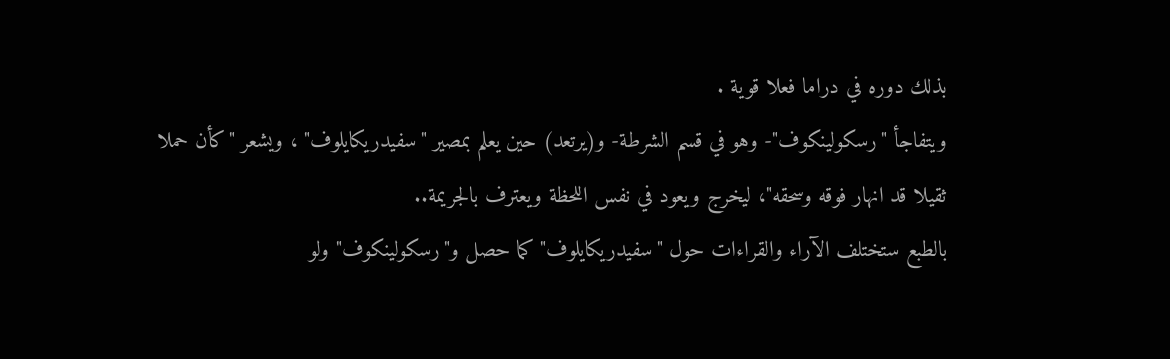بذلك دوره في دراما فعلا قوية .
ويتفاجأ "رسكولينكوف"- وهو في قسم الشرطة- و(يرتعد) حين يعلم بمصير "سفيدريكايلوف" ، ويشعر "كأن حملا ثقيلا قد انهار فوقه وسحقه"، ليخرج ويعود في نفس اللحظة ويعترف بالجريمة..
بالطبع ستختلف الآراء والقراءات حول "سفيدريكايلوف" كما حصل و"رسكولينكوف" ولو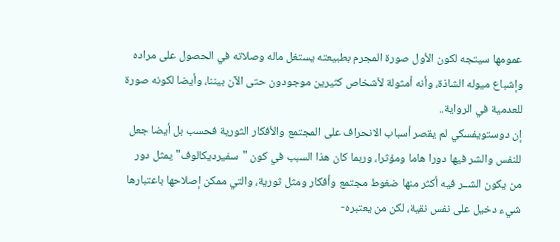عمومها سيتجه لكون الأول صورة المجرم بطبيعته يستغل ماله وصلاته في الحصول على مراده وإشباع ميوله الشاذة، وأنه أمثولة لأشخاص كثيرين موجودون حتى الآن بيننا، وأيضا لكونه صورة للعدمية في الرواية..
إن دوستويفسكي لم يقصر أسباب الانحراف على المجتمع والأفكار الثورية فحسب بل أيضا جعل للنفس والشر فيها دورا هاما ومؤثرا، وربما كان هذا السبب في كون "سفيرديكالوف" يمثل دور من يكون الشــر فيه أكثر منها ضغوط مجتمع وأفكار ومثل ثورية، والتي ممكن إصلاحها باعتبارها شيء دخيل على نفس نقية، لكن من يعتبره-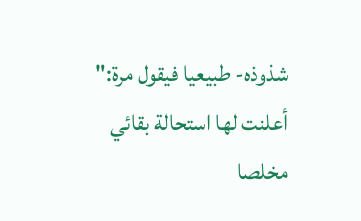شذوذه- طبيعيا فيقول مرة:" أعلنت لها استحالة بقائي مخلصا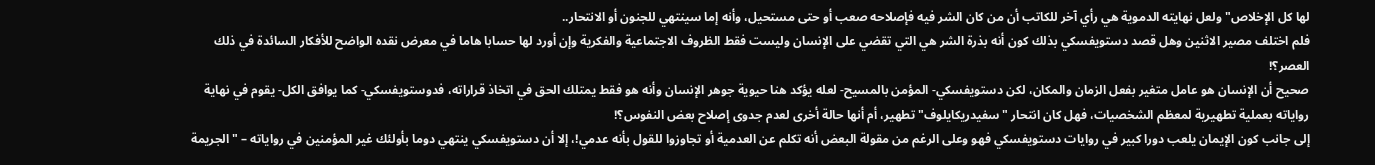لها كل الإخلاص" ولعل نهايته الدموية هي رأي آخر للكاتب أن من كان الشر فيه فإصلاحه صعب أو حتى مستحيل، وأنه إما سينتهي للجنون أو الانتحار..
فلم اختلف مصير الاثنين وهل قصد دستويفسكي بذلك كون أنه بذرة الشر هي التي تقضي على الإنسان وليست فقط الظروف الاجتماعية والفكرية وإن أورد لها حسابا هاما في معرض نقده الواضح للأفكار السائدة في ذلك العصر؟!
صحيح أن الإنسان هو عامل متغير بفعل الزمان والمكان، لكن دستويفسكي- المؤمن بالمسيح- لعله يؤكد هنا حيوية جوهر الإنسان وأنه هو فقط يمتلك الحق في اتخاذ قراراته، فدوستويفسكي- كما يوافق الكل- يقوم في نهاية رواياته بعملية تطهيرية لمعظم الشخصيات، فهل كان انتحار "سفيدريكايلوف" تطهير، أم أنها حالة أخرى لعدم جدوى إصلاح بعض النفوس؟!
إلى جانب كون الإيمان يلعب دورا كبير في روايات دستويفسكي فهو وعلى الرغم من مقولة البعض أنه تكلم عن العدمية أو تجاوزوا للقول بأنه عدمي!، إلا أن دستويفسكي ينتهي دوما بأولئك غير المؤمنين في رواياته – "الجريمة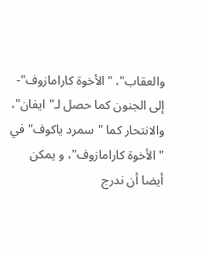والعقاب"، "الأخوة كارامازوف"- إلى الجنون كما حصل لـ"ايفان"، والانتحار كما "سمرد ياكوف" في "الأخوة كارامازوف"، و يمكن أيضا أن ندرج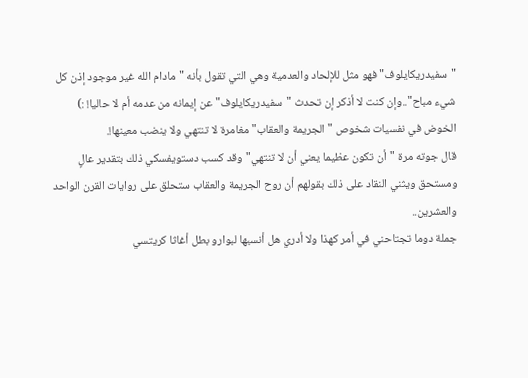"سفيدريكايلوف" فهو مثل للإلحاد والعدمية وهي التي تقول بأنه "مادام الله غير موجود إذن كل شيء مباح"..وإن كنت لا أذكر إن تحدث "سفيدريكايلوف" عن إيمانه من عدمه أم لا حاليا! :)
الخوض في نفسيات شخوص "الجريمة والعقاب" مغامرة لا تنتهي ولا ينضب معينها!.
قال جوته مرة "أن تكون عظيما يعني أن لا تنتهي" وقد كسب دستويفسكي ذلك بتقدير عالٍ ومستحق ويثني النقاد على ذلك بقولهم أن روح الجريمة والعقاب ستحلق على روايات القرن الواحد والعشرين..
جملة دوما تجتاحني في أمر كهذا ولا أدري هل أنسبها لبوارو بطل أغاثا كريتسي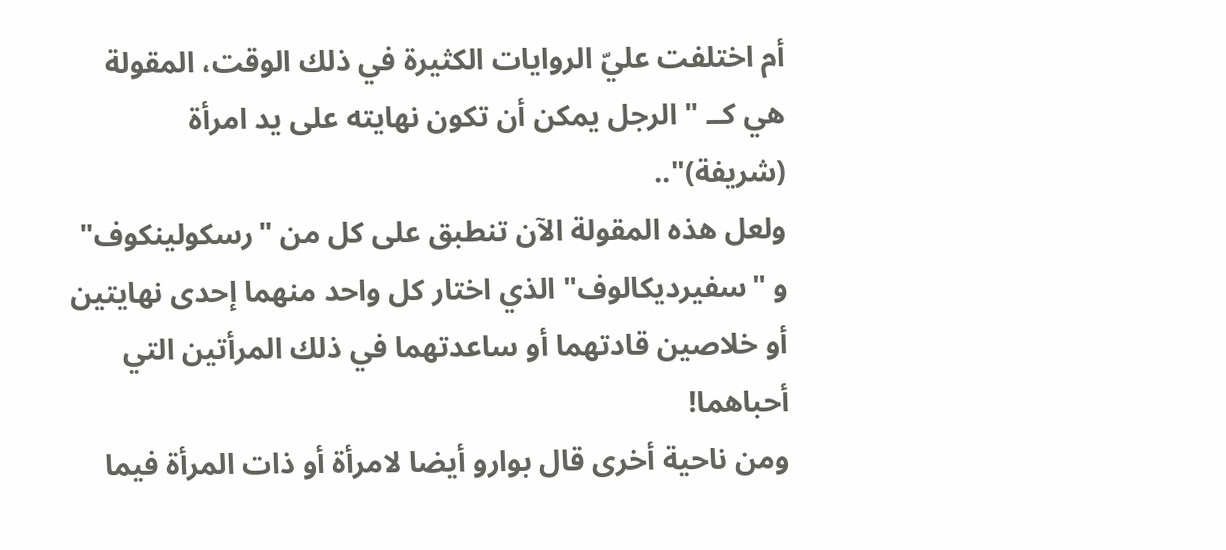أم اختلفت عليّ الروايات الكثيرة في ذلك الوقت، المقولة هي كــ " الرجل يمكن أن تكون نهايته على يد امرأة (شريفة)"..
ولعل هذه المقولة الآن تنطبق على كل من "رسكولينكوف" و "سفيرديكالوف" الذي اختار كل واحد منهما إحدى نهايتين أو خلاصين قادتهما أو ساعدتهما في ذلك المرأتين التي أحباهما!
ومن ناحية أخرى قال بوارو أيضا لامرأة أو ذات المرأة فيما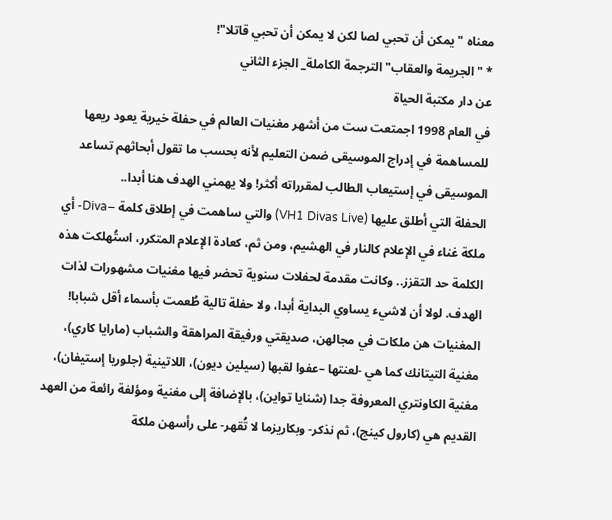معناه " يمكن أن تحبي لصا لكن لا يمكن أن تحبي قاتلا"!
* "الجريمة والعقاب" الترجمة الكاملة_ الجزء الثاني
عن دار مكتبة الحياة
في العام 1998 اجمتعت ست من أشهر مغنيات العالم في حفلة خيرية يعود ريعها للمساهمة في إدراج الموسيقى ضمن التعليم لأنه بحسب ما تقول أبحاثهم تساعد الموسيقى في إستيعاب الطالب لمقرراته أكثر! ولا يهمني الهدف هنا أبدا..
الحفلة التي أطلق عليها (VH1 Divas Live) والتي ساهمت في إطلاق كلمة –Diva- أي ملكة غناء في الإعلام كالنار في الهشيم، ومن ثم، كعادة الإعلام المتكرر، استُهلكت هذه الكلمة حد التقزز.. وكانت مقدمة لحفلات سنوية تحضر فيها مغنيات مشهورات لذات الهدف. لولا أن لاشيء يساوي البداية أبدا، ولا حفلة تالية طُعمت بأسماء أقل شبابا!
المغنيات هن ملكات في مجالهن، صديقتي ورفيقة المراهقة والشباب (مارايا كاري)، مغنية التيتانك كما هي -لعنتها –عفوا لقبها (سيلين ديون)، اللاتينية (جلوريا إستيفان)، مغنية الكاونتري المعروفة جدا (شنايا تواين)، بالإضافة إلى مغنية ومؤلفة رائعة من العهد القديم هي (كارول كينج)، ثم نذكر- وبكاريزما لا تُقهر- على رأسهن ملكة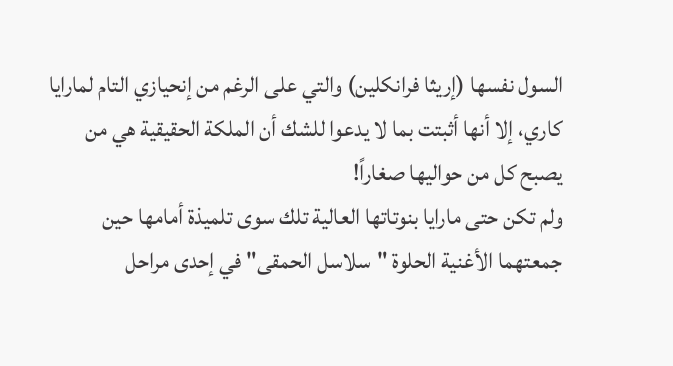السول نفسها (إريثا فرانكلين) والتي على الرغم من إنحيازي التام لمارايا كاري، إلا أنها أثبتت بما لا يدعوا للشك أن الملكة الحقيقية هي من يصبح كل من حواليها صغاراً!
ولم تكن حتى مارايا بنوتاتها العالية تلك سوى تلميذة أمامها حين جمعتهما الأغنية الحلوة "سلاسل الحمقى" في إحدى مراحل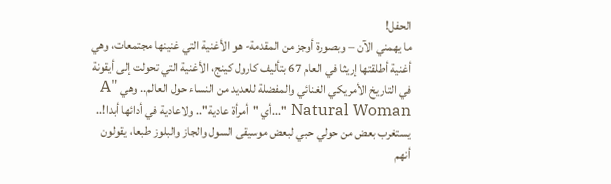الحفل!
ما يهمني الآن – وبصورة أوجز من المقدمة- هو الأغنية التي غنينها مجتمعات، وهي أغنية أطلقتها إريثا في العام 67 بتأليف كارول كينج، الأغنية التي تحولت إلى أيقونة في التاريخ الأمريكي الغنائي والمفضلة للعديد من النساء حول العالم.. وهي "A Natural Woman "...أي "أمرأة عادية".. ولاعادية في أدائها أبدا!..
يستغرب بعض من حولي حبي لبعض موسيقى السول والجاز والبلوز طبعا، يقولون أنهم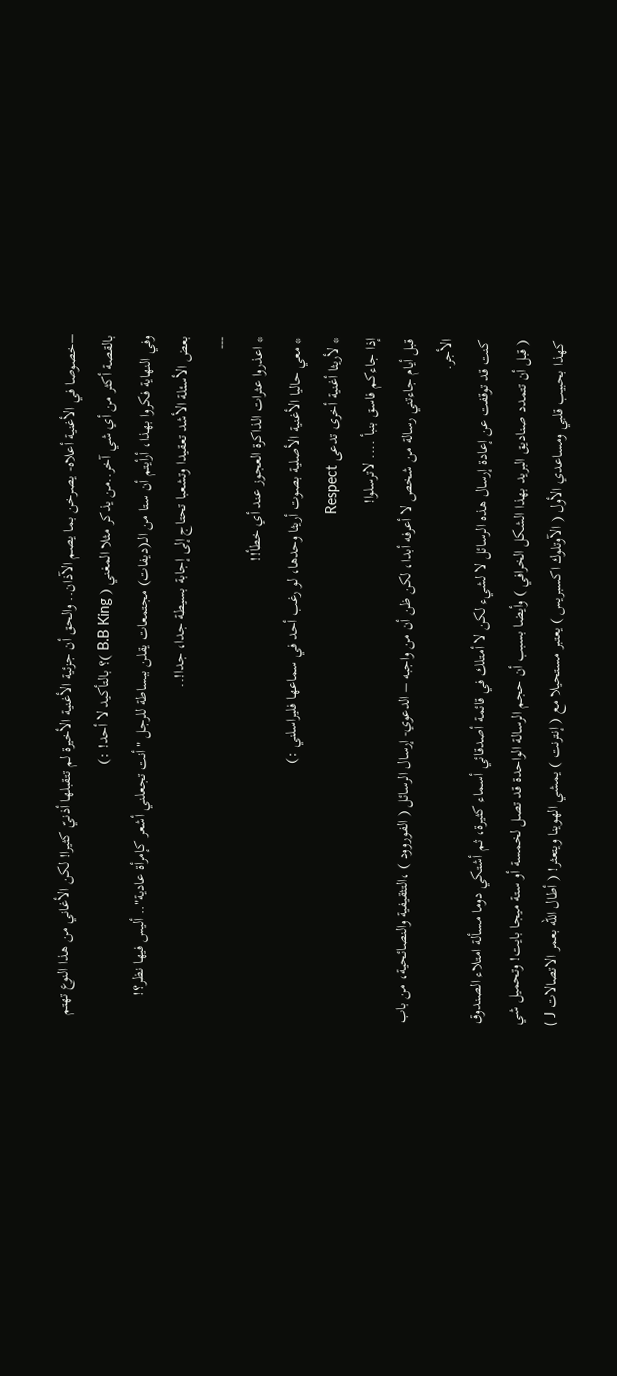–خصوصا في الأغنية أعلاه- يصرخن بما يصم الآذان.. والحق أن جزئية الأغنية الأخيرة لم تتقبلها أذنيّ كثيرا! لكن الأغاني من هذا النوع تهتم بالقصة أكثر من أي شي آخر..من يذكر مثلا المغني ( B.B King )؟ بالتأكيد لا أحد! :)
وفي النهاية فكروا بهذا، أرأيتم أن ستا من الــ(ديفات) مجتمعات يقلن ببساطة للرجل "أنت تجعلني أشعر كإمرأة عادية".. أليس فيها نظر؟!
بعض الأسئلة الأشد تعقيدا وتشعبا تحتاج إلى إجابة بسيطة جدا، جدا!..
---
* اعذروا عثرات الذاكرة العجوز عند أي خطأ!!
* معي حاليا الأغنية الأصلية بصوت أريثا وحدها، لو رغب أحد في سماعها فليراسلني :)
* لأريثا أغنية أخرى تدعى Respect
إذا جاءكم فاسق بنبأ .... لاترسلوا!
قبل أيام جاءتني رسالة من شخص لا أعرفه أبدا، لكن ظن أن من واجبه – الدعوي- إرسال الرسائل ( الفوروود ) ،التثقيفية والنصائحية، من باب الأجر.
كنت قد توقفت عن إعادة إرسال هذه الرسائل لا لشيء لكن لا أمتلك في قائمة أصدقائي أسماء كثيرة، ثم أشتكي دوما مسألة امتلاء الصندوق ( قبل أن تتمدد صناديق البريد بهذا الشكل الخرافي ) وأيضا بسبب أن حجم الرسالة الواحدة قد تصل لخمسة أو ستة ميجا بايت! وتحميل شي كهذا بحبيب قلبي ومساعدي الأول ( الآوتلوك اكسبريس ) يعتبر مستحيلا مع ( إنترنت ) يمشي الهوينا ويتعثر! ( أطال الله بعمر الاتصالات J )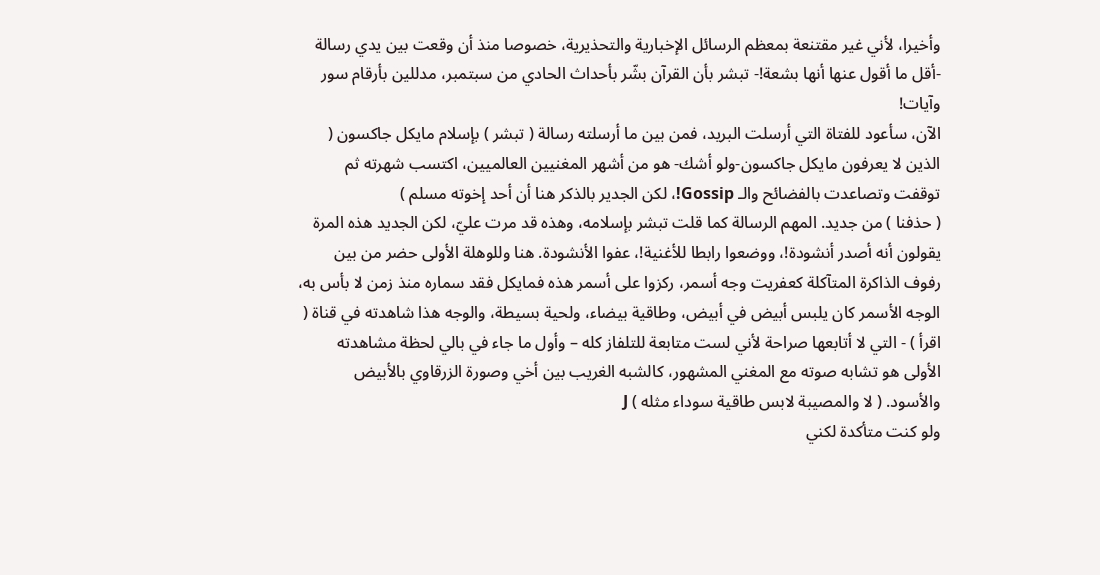وأخيرا، لأني غير مقتنعة بمعظم الرسائل الإخبارية والتحذيرية، خصوصا منذ أن وقعت بين يدي رسالة -أقل ما أقول عنها أنها بشعة!- تبشر بأن القرآن بشّر بأحداث الحادي من سبتمبر، مدللين بأرقام سور وآيات!
الآن، سأعود للفتاة التي أرسلت البريد، فمن بين ما أرسلته رسالة ( تبشر ) بإسلام مايكل جاكسون ( الذين لا يعرفون مايكل جاكسون-ولو أشك- هو من أشهر المغنيين العالميين، اكتسب شهرته ثم توقفت وتصاعدت بالفضائح والـ Gossip!، لكن الجدير بالذكر هنا أن أحد إخوته مسلم )
( حذفنا ) من جديد. المهم الرسالة كما قلت تبشر بإسلامه، وهذه قد مرت عليّ، لكن الجديد هذه المرة يقولون أنه أصدر أنشودة!، ووضعوا رابطا للأغنية!، عفوا الأنشودة. هنا وللوهلة الأولى حضر من بين رفوف الذاكرة المتآكلة كعفريت وجه أسمر، ركزوا على أسمر هذه فمايكل فقد سماره منذ زمن لا بأس به، الوجه الأسمر كان يلبس أبيض في أبيض، وطاقية بيضاء، ولحية بسيطة، والوجه هذا شاهدته في قناة ( اقرأ ) - التي لا أتابعها صراحة لأني لست متابعة للتلفاز كله – وأول ما جاء في بالي لحظة مشاهدته الأولى هو تشابه صوته مع المغني المشهور، كالشبه الغريب بين أخي وصورة الزرقاوي بالأبيض والأسود. ( لا والمصيبة لابس طاقية سوداء مثله ) J
ولو كنت متأكدة لكني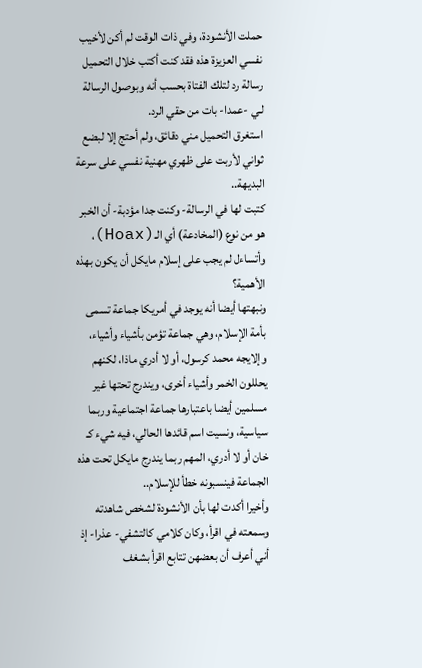حملت الأنشودة، وفي ذات الوقت لم أكن لأخيب نفسي العزيزة هذه فقد كنت أكتب خلال التحميل رسالة رد لتلك الفتاة بحسب أنه وبوصول الرسالة لـي -عمدا- بات من حقي الرد.
استغرق التحميل مني دقائق، ولم أحتج إلا لبضع ثواني لأربت على ظهري مهنية نفسي على سرعة البديهة..
كتبت لها في الرسالة- وكنت جدا مؤدبة- أن الخبر هو من نوع (المخادعة) أي الـ(Hoax)، وأتساءل لم يجب على إسلام مايكل أن يكون بهذه الأهمية؟
ونبهتها أيضا أنه يوجد في أمريكا جماعة تسمى بأمة الإسلام، وهي جماعة تؤمن بأشياء وأشياء، وإلايجه محمد كرسول، أو لا أدري ماذا، لكنهم يحللون الخمر وأشياء أخرى، ويندرج تحتها غير مسلمين أيضا باعتبارها جماعة اجتماعية وربما سياسية، ونسيت اسم قائدها الحالي، فيه شيء كـ خان أو لا أدري، المهم ربما يندرج مايكل تحت هذه الجماعة فينسبونه خطأ للإسلام..
وأخيرا أكدت لها بأن الأنشودة لشخص شاهدته وسمعته في اقرأ، وكان كلامي كالتشفي- عذرا- إذ أني أعرف أن بعضهن تتابع اقرأ بشغف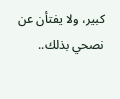كبير، ولا يفتأن عن نصحي بذلك..